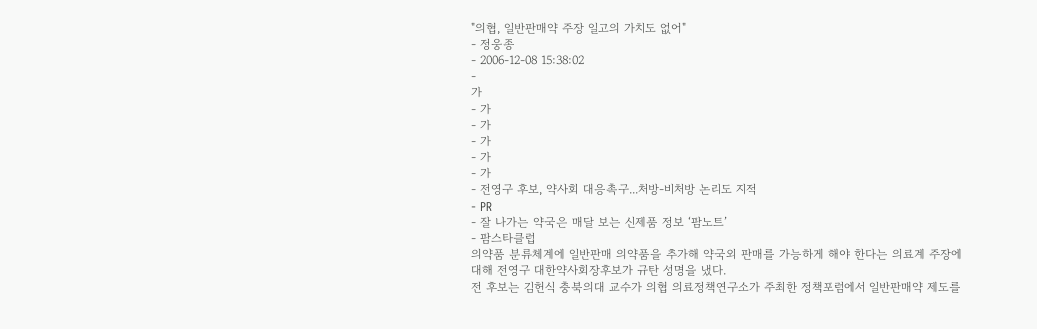"의협, 일반판매약 주장 일고의 가치도 없어"
- 정웅종
- 2006-12-08 15:38:02
-
가
- 가
- 가
- 가
- 가
- 가
- 전영구 후보, 약사회 대응촉구...처방-비처방 논리도 지적
- PR
- 잘 나가는 약국은 매달 보는 신제품 정보 ‘팜노트’
- 팜스타클럽
의약품 분류체계에 일반판매 의약품을 추가해 약국외 판매를 가능하게 해야 한다는 의료계 주장에 대해 전영구 대한약사회장후보가 규탄 성명을 냈다.
전 후보는 김헌식 충북의대 교수가 의협 의료정책연구소가 주최한 정책포럼에서 일반판매약 제도를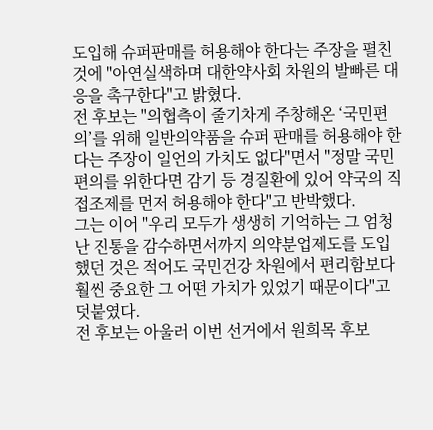도입해 슈퍼판매를 허용해야 한다는 주장을 펼친 것에 "아연실색하며 대한약사회 차원의 발빠른 대응을 촉구한다"고 밝혔다.
전 후보는 "의협측이 줄기차게 주창해온 ‘국민편의’를 위해 일반의약품을 슈퍼 판매를 허용해야 한다는 주장이 일언의 가치도 없다"면서 "정말 국민 편의를 위한다면 감기 등 경질환에 있어 약국의 직접조제를 먼저 허용해야 한다"고 반박했다.
그는 이어 "우리 모두가 생생히 기억하는 그 엄청난 진통을 감수하면서까지 의약분업제도를 도입했던 것은 적어도 국민건강 차원에서 편리함보다 훨씬 중요한 그 어떤 가치가 있었기 때문이다"고 덧붙였다.
전 후보는 아울러 이번 선거에서 원희목 후보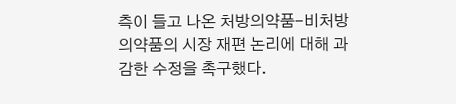측이 들고 나온 처방의약품-비처방의약품의 시장 재편 논리에 대해 과감한 수정을 촉구했다.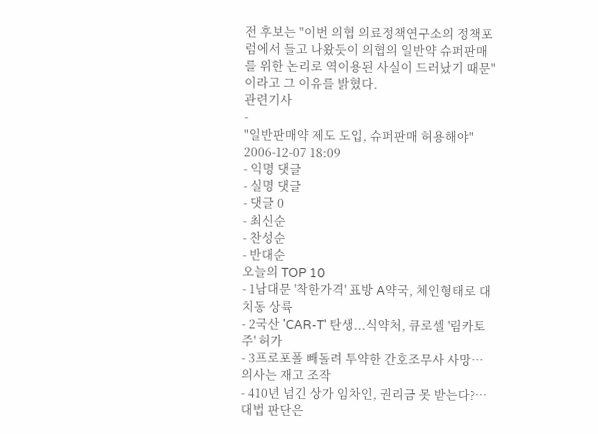전 후보는 "이번 의협 의료정책연구소의 정책포럼에서 들고 나왔듯이 의협의 일반약 슈퍼판매를 위한 논리로 역이용된 사실이 드러났기 때문"이라고 그 이유를 밝혔다.
관련기사
-
"일반판매약 제도 도입, 슈퍼판매 허용해야"
2006-12-07 18:09
- 익명 댓글
- 실명 댓글
- 댓글 0
- 최신순
- 찬성순
- 반대순
오늘의 TOP 10
- 1남대문 '착한가격' 표방 A약국, 체인형태로 대치동 상륙
- 2국산 'CAR-T' 탄생...식약처, 큐로셀 '림카토주' 허가
- 3프로포폴 빼돌려 투약한 간호조무사 사망…의사는 재고 조작
- 410년 넘긴 상가 임차인, 권리금 못 받는다?…대법 판단은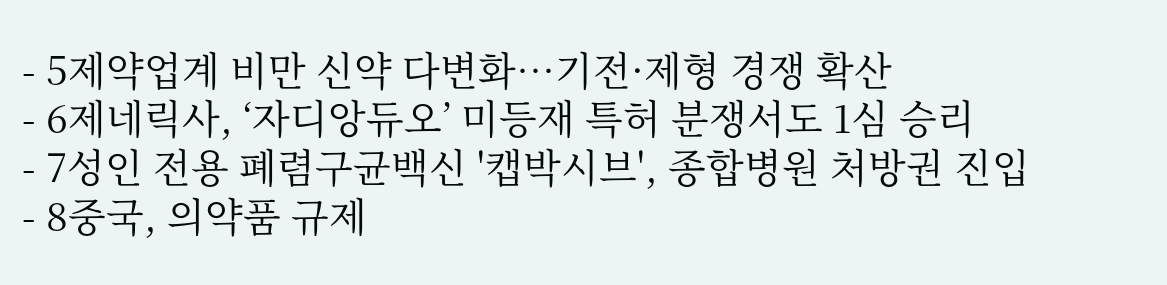- 5제약업계 비만 신약 다변화…기전·제형 경쟁 확산
- 6제네릭사, ‘자디앙듀오’ 미등재 특허 분쟁서도 1심 승리
- 7성인 전용 폐렴구균백신 '캡박시브', 종합병원 처방권 진입
- 8중국, 의약품 규제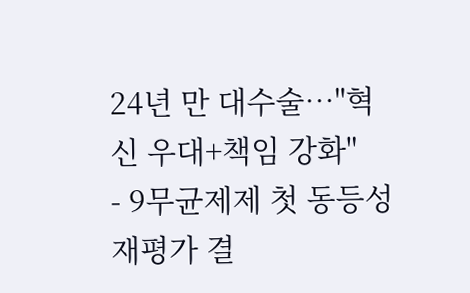24년 만 대수술…"혁신 우대+책임 강화"
- 9무균제제 첫 동등성 재평가 결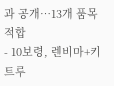과 공개…13개 품목 적합
- 10보령, 렌비마+키트루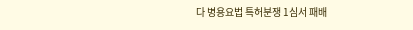다 병용요법 특허분쟁 1심서 패배